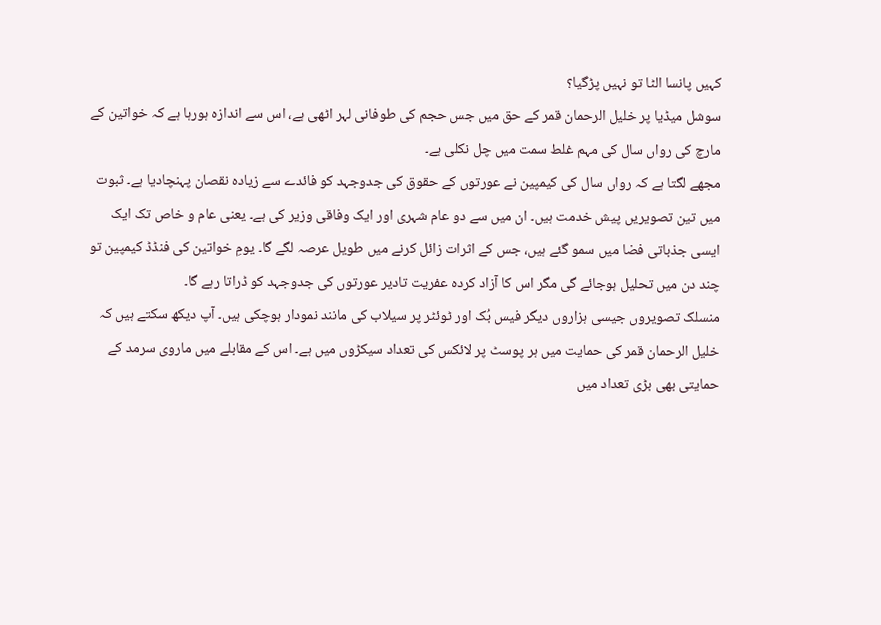کہیں پانسا الٹا تو نہیں پڑگیا؟
سوشل میڈیا پر خلیل الرحمان قمر کے حق میں جس حجم کی طوفانی لہر اٹھی ہے، اس سے اندازہ ہورہا ہے کہ خواتین کے مارچ کی رواں سال کی مہم غلط سمت میں چل نکلی ہے۔
مجھے لگتا ہے کہ رواں سال کی کیمپین نے عورتوں کے حقوق کی جدوجہد کو فائدے سے زیادہ نقصان پہنچادیا ہے۔ ثبوت میں تین تصویریں پیش خدمت ہیں۔ ان میں سے دو عام شہری اور ایک وفاقی وزیر کی ہے۔ یعنی عام و خاص تک ایک ایسی جذباتی فضا میں سمو گئے ہیں، جس کے اثرات زائل کرنے میں طویل عرصہ لگے گا۔ یومِ خواتین کی فنڈڈ کیمپین تو چند دن میں تحلیل ہوجائے گی مگر اس کا آزاد کردہ عفریت تادیر عورتوں کی جدوجہد کو ڈراتا رہے گا۔
منسلک تصویروں جیسی ہزاروں دیگر فیس بُک اور ٹوئٹر پر سیلاب کی مانند نمودار ہوچکی ہیں۔ آپ دیکھ سکتے ہیں کہ خلیل الرحمان قمر کی حمایت میں ہر پوسٹ پر لائکس کی تعداد سیکڑوں میں ہے۔ اس کے مقابلے میں ماروی سرمد کے حمایتی بھی بڑی تعداد میں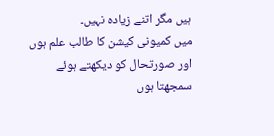ہیں مگر اتنے زیادہ نہیں۔
میں کمیونی کیشن کا طالب علم ہوں اور صورتحال کو دیکھتے ہوئے سمجھتا ہوں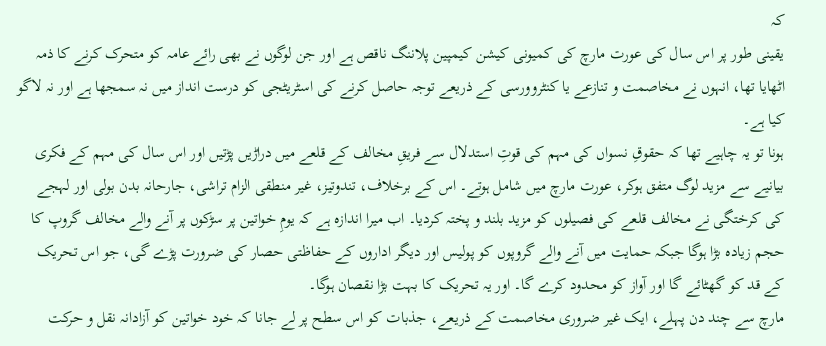کہ
یقینی طور پر اس سال کی عورت مارچ کی کمیونی کیشن کیمپین پلاننگ ناقص ہے اور جن لوگوں نے بھی رائے عامہ کو متحرک کرنے کا ذمہ اٹھایا تھا، انہوں نے مخاصمت و تنازعے یا کنٹروورسی کے ذریعے توجہ حاصل کرنے کی اسٹریٹجی کو درست انداز میں نہ سمجھا ہے اور نہ لاگو کیا ہے۔
ہونا تو یہ چاہیے تھا کہ حقوقِ نسواں کی مہم کی قوتِ استدلال سے فریقِ مخالف کے قلعے میں دراڑیں پڑتیں اور اس سال کی مہم کے فکری بیانیے سے مزید لوگ متفق ہوکر، عورت مارچ میں شامل ہوتے۔ اس کے برخلاف، تندوتیز، غیر منطقی الزام تراشی، جارحانہ بدن بولی اور لہجے کی کرختگی نے مخالف قلعے کی فصیلوں کو مزید بلند و پختہ کردیا۔ اب میرا اندازہ ہے کہ یومِ خواتین پر سڑکوں پر آنے والے مخالف گروپ کا حجم زیادہ بڑا ہوگا جبکہ حمایت میں آنے والے گروپوں کو پولیس اور دیگر اداروں کے حفاظتی حصار کی ضرورت پڑے گی، جو اس تحریک کے قد کو گھٹائے گا اور آواز کو محدود کرے گا۔ اور یہ تحریک کا بہت بڑا نقصان ہوگا۔
مارچ سے چند دن پہلے، ایک غیر ضروری مخاصمت کے ذریعے، جذبات کو اس سطح پر لے جانا کہ خود خواتین کو آزادانہ نقل و حرکت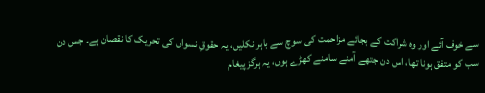سے خوف آئے اور وہ شراکت کے بجائے مزاحمت کی سوچ سے باہر نکلیں، یہ حقوقِ نسواں کی تحریک کا نقصان ہے۔ جس دن سب کو متفق ہونا تھا، اس دن جتھے آمنے سامنے کھڑے ہوں، یہ ہرگز پیغام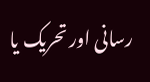رسانی اور تحریک یا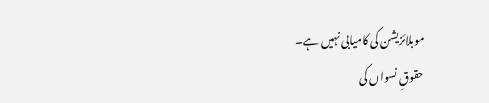موبلائزیشن کی کامیابی نہیں ہے۔
حقوقِ نسواں کی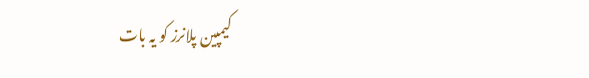کیمپین پلانرز کو یہ بات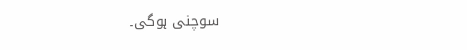سوچنی ہوگی۔